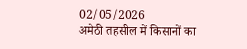02/05/2026
अमेठी तहसील में किसानों का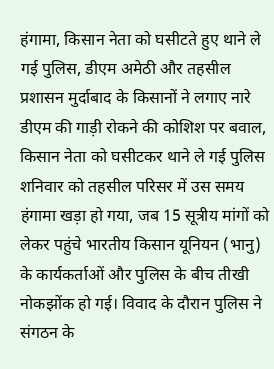हंगामा, किसान नेता को घसीटते हुए थाने ले गई पुलिस, डीएम अमेठी और तहसील प्रशासन मुर्दाबाद के किसानों ने लगाए नारे
डीएम की गाड़ी रोकने की कोशिश पर बवाल, किसान नेता को घसीटकर थाने ले गई पुलिस
शनिवार को तहसील परिसर में उस समय हंगामा खड़ा हो गया, जब 15 सूत्रीय मांगों को लेकर पहुंचे भारतीय किसान यूनियन (भानु) के कार्यकर्ताओं और पुलिस के बीच तीखी नोकझोंक हो गई। विवाद के दौरान पुलिस ने संगठन के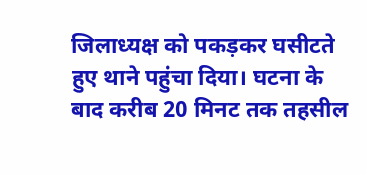जिलाध्यक्ष को पकड़कर घसीटते हुए थाने पहुंचा दिया। घटना के बाद करीब 20 मिनट तक तहसील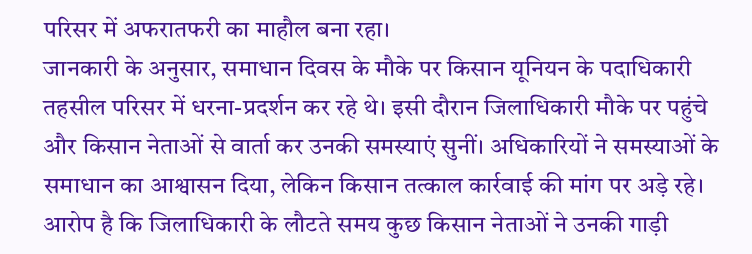परिसर में अफरातफरी का माहौल बना रहा।
जानकारी के अनुसार, समाधान दिवस के मौके पर किसान यूनियन के पदाधिकारी तहसील परिसर में धरना-प्रदर्शन कर रहे थे। इसी दौरान जिलाधिकारी मौके पर पहुंचे और किसान नेताओं से वार्ता कर उनकी समस्याएं सुनीं। अधिकारियों ने समस्याओं के समाधान का आश्वासन दिया, लेकिन किसान तत्काल कार्रवाई की मांग पर अड़े रहे।
आरोप है कि जिलाधिकारी के लौटते समय कुछ किसान नेताओं ने उनकी गाड़ी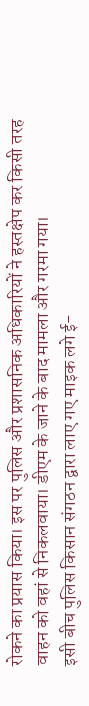रोकने का प्रयास किया। इस पर पुलिस और प्रशासनिक अधिकारियों ने हस्तक्षेप कर किसी तरह वाहन को वहां से निकलवाया। डीएम के जाने के बाद मामला और गरमा गया।
इसी बीच पुलिस किसान संगठन द्वारा लाए गए माइक लगे ई-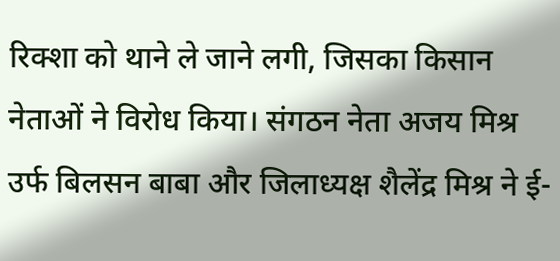रिक्शा को थाने ले जाने लगी, जिसका किसान नेताओं ने विरोध किया। संगठन नेता अजय मिश्र उर्फ बिलसन बाबा और जिलाध्यक्ष शैलेंद्र मिश्र ने ई-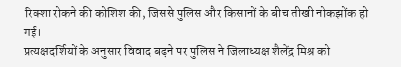रिक्शा रोकने की कोशिश की, जिससे पुलिस और किसानों के बीच तीखी नोकझोंक हो गई।
प्रत्यक्षदर्शियों के अनुसार विवाद बढ़ने पर पुलिस ने जिलाध्यक्ष शैलेंद्र मिश्र को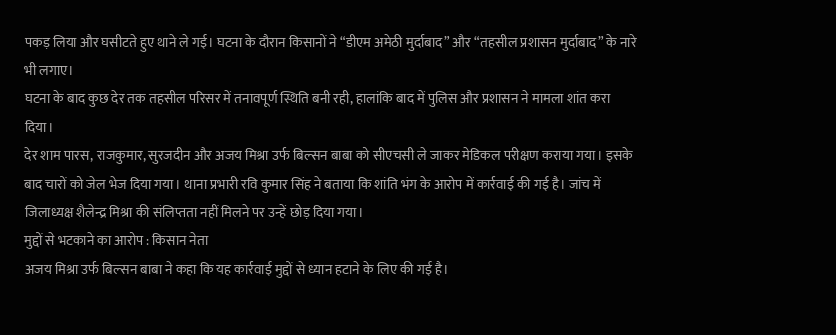पकड़ लिया और घसीटते हुए थाने ले गई। घटना के दौरान किसानों ने “डीएम अमेठी मुर्दाबाद” और “तहसील प्रशासन मुर्दाबाद” के नारे भी लगाए।
घटना के बाद कुछ देर तक तहसील परिसर में तनावपूर्ण स्थिति बनी रही, हालांकि बाद में पुलिस और प्रशासन ने मामला शांत करा दिया।
देर शाम पारस, राजकुमार, सुरजदीन और अजय मिश्रा उर्फ बिल्सन बाबा को सीएचसी ले जाकर मेडिकल परीक्षण कराया गया। इसके बाद चारों को जेल भेज दिया गया। थाना प्रभारी रवि कुमार सिंह ने बताया कि शांति भंग के आरोप में कार्रवाई की गई है। जांच में जिलाध्यक्ष शैलेन्द्र मिश्रा की संलिप्तता नहीं मिलने पर उन्हें छोड़ दिया गया।
मुद्दों से भटकाने का आरोप : किसान नेता
अजय मिश्रा उर्फ बिल्सन बाबा ने कहा कि यह कार्रवाई मुद्दों से ध्यान हटाने के लिए की गई है।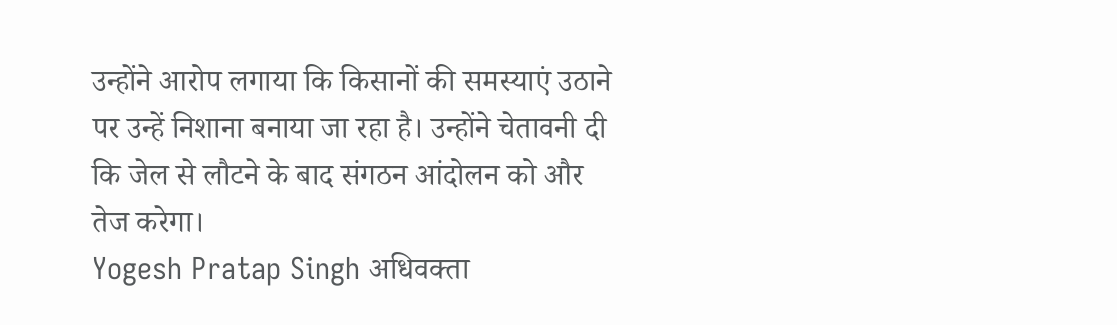उन्होंने आरोप लगाया कि किसानों की समस्याएं उठाने पर उन्हें निशाना बनाया जा रहा है। उन्होंने चेतावनी दी कि जेल से लौटने के बाद संगठन आंदोलन को और तेज करेगा।
Yogesh Pratap Singh अधिवक्ता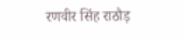रणवीर सिंह राठौड़